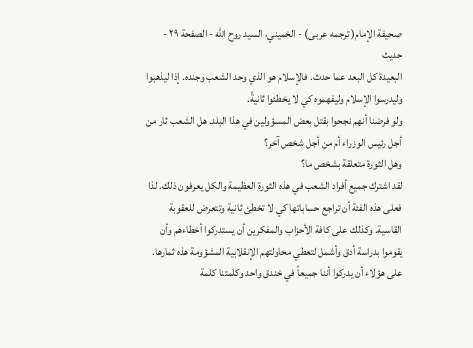صحيفة الإمام( ترجمه عربى) - الخميني، السيد روح الله - الصفحة ٢٩ - حديث
البعيدة كل البعد عما حدث. فالإسلام هو الذي وحد الشعب وجنده. إذا ليذهبوا وليدرسوا الإسلام وليفهموه كي لا يخطئوا ثانيةً.
ولو فرضنا أنهم نجحوا بقتل بعض المسؤولين في هذا البلد. هل الشعب ثار من أجل رئيس الوزراء أم من أجل شخص آخر؟
وهل الثورة متعلقة بشخص ما؟
لقد اشترك جميع أفراد الشعب في هذه الثورة العظيمة والكل يعرفون ذلك. لذا فعلى هذه الفئة أن تراجع حساباتها كي لا تخطئ ثانية وتتعرض للعقوبة القاسية. وكذلك على كافة الأحزاب والمفكرين أن يستدركوا أخطاءهم وأن يقوموا بدراسة أدق وأشمل لتعطي محاولتهم الإنقلابية المشؤومة هذه ثمارها.
على هؤلاء أن يدركوا أننا جميعاً في خندق واحد وكلمتنا كلمة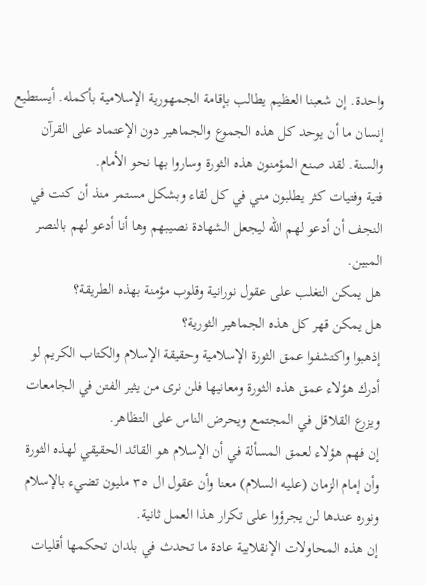واحدة. إن شعبنا العظيم يطالب بإقامة الجمهورية الإسلامية بأكمله. أيستطيع إنسان ما أن يوحد كل هذه الجموع والجماهير دون الإعتماد على القرآن والسنة. لقد صنع المؤمنون هذه الثورة وساروا بها نحو الأمام.
فتية وفتيات كثر يطلبون مني في كل لقاء وبشكل مستمر منذ أن كنت في النجف أن أدعو لهم الله ليجعل الشهادة نصيبهم وها أنا أدعو لهم بالنصر المبين.
هل يمكن التغلب على عقول نورانية وقلوب مؤمنة بهذه الطريقة؟
هل يمكن قهر كل هذه الجماهير الثورية؟
إذهبوا واكتشفوا عمق الثورة الإسلامية وحقيقة الإسلام والكتاب الكريم لو أدرك هؤلاء عمق هذه الثورة ومعانيها فلن نرى من يثير الفتن في الجامعات ويزرع القلاقل في المجتمع ويحرض الناس على التظاهر.
إن فهم هؤلاء لعمق المسألة في أن الإسلام هو القائد الحقيقي لهذه الثورة وأن إمام الزمان (عليه السلام) معنا وأن عقول ال ٣٥ مليون تضيء بالإسلام ونوره عندها لن يجرؤوا على تكرار هذا العمل ثانية.
إن هذه المحاولات الإنقلابية عادة ما تحدث في بلدان تحكمها أقليات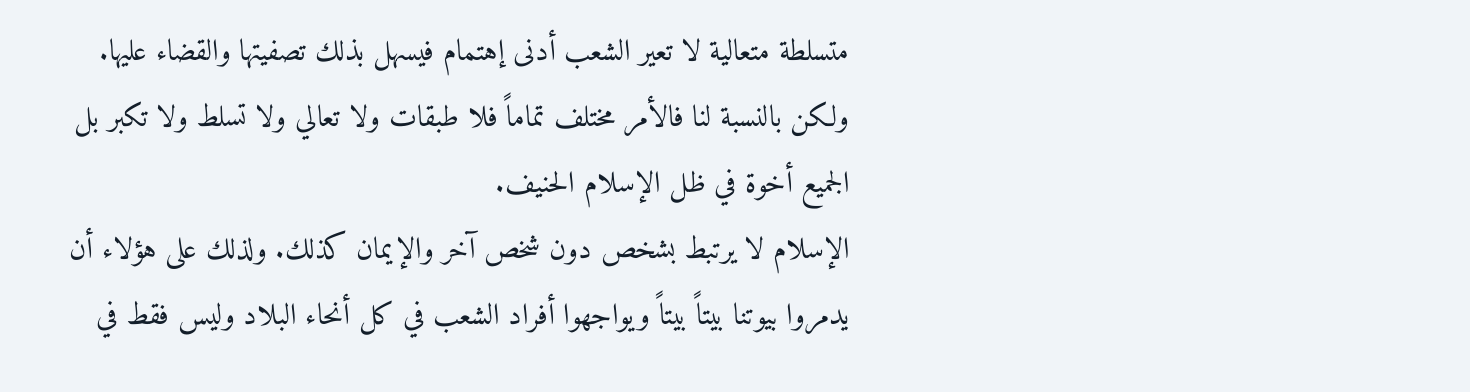متسلطة متعالية لا تعير الشعب أدنى إهتمام فيسهل بذلك تصفيتها والقضاء عليها. ولكن بالنسبة لنا فالأمر مختلف تماماً فلا طبقات ولا تعالي ولا تسلط ولا تكبر بل الجميع أخوة في ظل الإسلام الحنيف.
الإسلام لا يرتبط بشخص دون شخص آخر والإيمان كذلك. ولذلك على هؤلاء أن يدمروا بيوتنا بيتاً بيتاً ويواجهوا أفراد الشعب في كل أنحاء البلاد وليس فقط في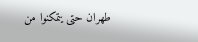طهران حتى يتمكنوا من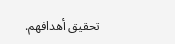تحقيق أهدافهم.